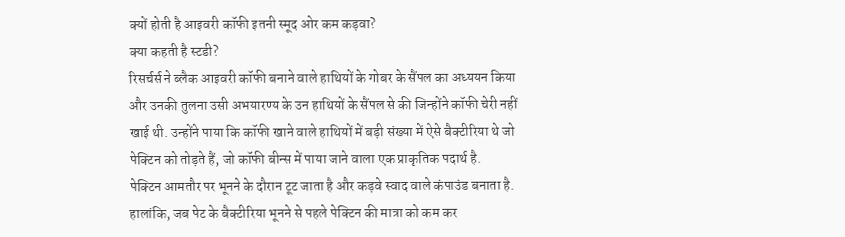क्यों होती है आइवरी कॉफी इतनी स्मूद ओर कम कड़वा?
क्या कहती है स्टडी?
रिसर्चर्स ने ब्लैक आइवरी कॉफी बनाने वाले हाथियों के गोबर के सैंपल का अध्ययन किया और उनकी तुलना उसी अभयारण्य के उन हाथियों के सैंपल से की जिन्होंने कॉफी चेरी नहीं खाई थी. उन्होंने पाया कि कॉफी खाने वाले हाथियों में बड़ी संख्या में ऐसे बैक्टीरिया थे जो पेक्टिन को तोड़ते हैं, जो कॉफी बीन्स में पाया जाने वाला एक प्राकृतिक पदार्थ है.
पेक्टिन आमतौर पर भूनने के दौरान टूट जाता है और कड़वे स्वाद वाले कंपाउंड बनाता है. हालांकि, जब पेट के बैक्टीरिया भूनने से पहले पेक्टिन की मात्रा को कम कर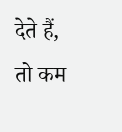देते हैं, तो कम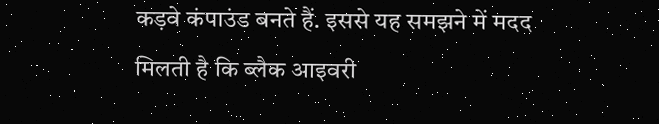कड़वे कंपाउंड बनते हैं. इससे यह समझने में मदद मिलती है कि ब्लैक आइवरी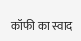कॉफी का स्वाद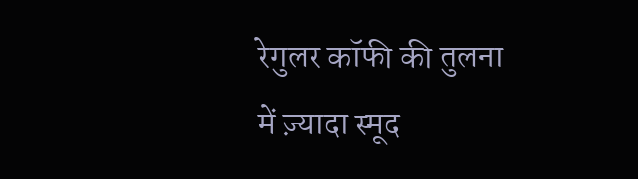रेगुलर कॉफी की तुलना में ज़्यादा स्मूद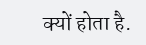क्यों होता है.